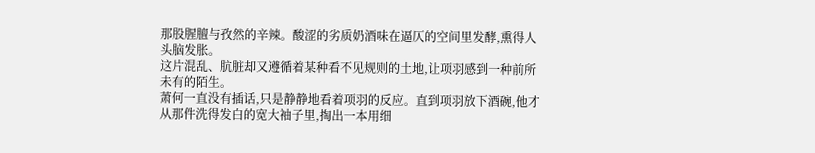那股腥膻与孜然的辛辣。酸涩的劣质奶酒味在逼仄的空间里发酵,熏得人头脑发胀。
这片混乱、肮脏却又遵循着某种看不见规则的土地,让项羽感到一种前所未有的陌生。
萧何一直没有插话,只是静静地看着项羽的反应。直到项羽放下酒碗,他才从那件洗得发白的宽大袖子里,掏出一本用细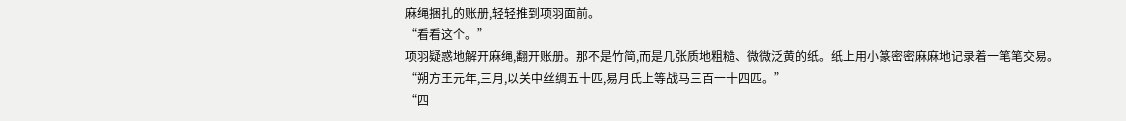麻绳捆扎的账册,轻轻推到项羽面前。
“看看这个。”
项羽疑惑地解开麻绳,翻开账册。那不是竹简,而是几张质地粗糙、微微泛黄的纸。纸上用小篆密密麻麻地记录着一笔笔交易。
“朔方王元年,三月,以关中丝绸五十匹,易月氏上等战马三百一十四匹。”
“四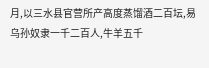月,以三水县官营所产高度蒸馏酒二百坛,易乌孙奴隶一千二百人,牛羊五千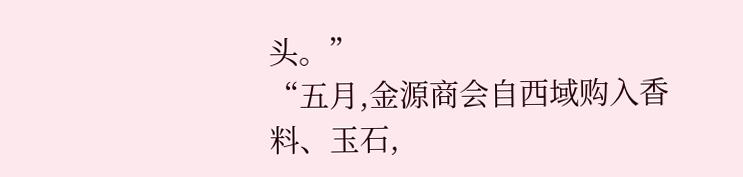头。”
“五月,金源商会自西域购入香料、玉石,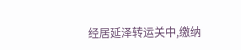经居延泽转运关中,缴纳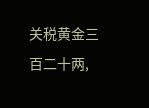关税黄金三百二十两,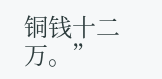铜钱十二万。”